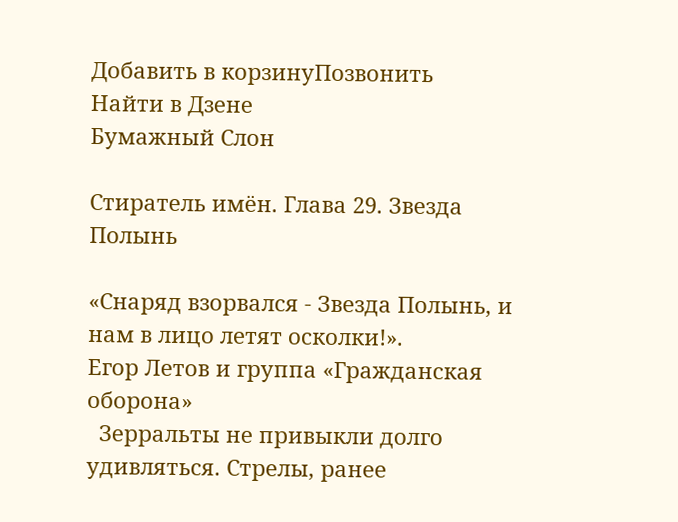Добавить в корзинуПозвонить
Найти в Дзене
Бумажный Слон

Стиратель имён. Глава 29. Звезда Полынь

«Снаряд взорвался - Звезда Полынь, и нам в лицо летят осколки!».                 Егор Летов и группа «Гражданская оборона»
  Зерральты не привыкли долго удивляться. Стрелы, ранее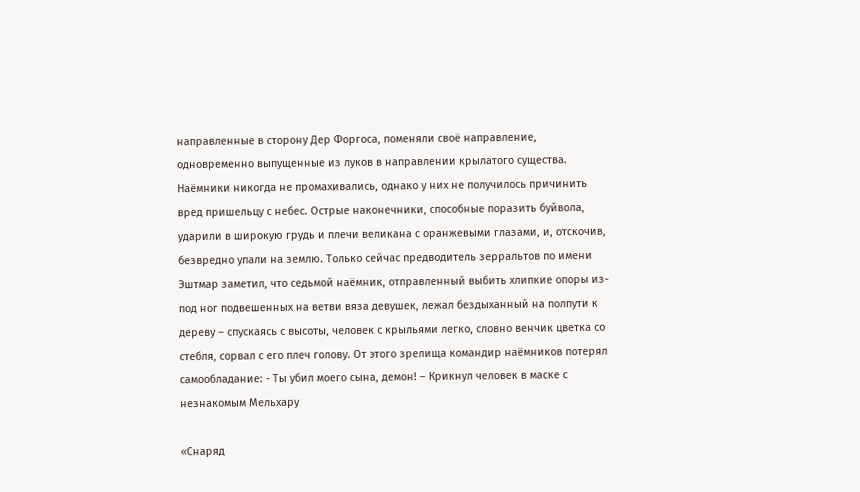направленные в сторону Дер Форгоса, поменяли своё направление, одновременно выпущенные из луков в направлении крылатого существа. Наёмники никогда не промахивались, однако у них не получилось причинить вред пришельцу с небес. Острые наконечники, способные поразить буйвола, ударили в широкую грудь и плечи великана с оранжевыми глазами, и, отскочив, безвредно упали на землю. Только сейчас предводитель зерральтов по имени Эштмар заметил, что седьмой наёмник, отправленный выбить хлипкие опоры из-под ног подвешенных на ветви вяза девушек, лежал бездыханный на полпути к дереву – спускаясь с высоты, человек с крыльями легко, словно венчик цветка со стебля, сорвал с его плеч голову. От этого зрелища командир наёмников потерял самообладание: - Ты убил моего сына, демон! – Крикнул человек в маске с незнакомым Мельхару

«Снаряд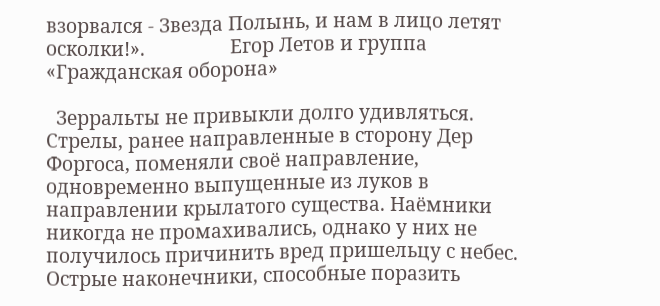взорвался - Звезда Полынь, и нам в лицо летят осколки!».                 Егор Летов и группа «Гражданская оборона»

  Зерральты не привыкли долго удивляться. Стрелы, ранее направленные в сторону Дер Форгоса, поменяли своё направление, одновременно выпущенные из луков в направлении крылатого существа. Наёмники никогда не промахивались, однако у них не получилось причинить вред пришельцу с небес. Острые наконечники, способные поразить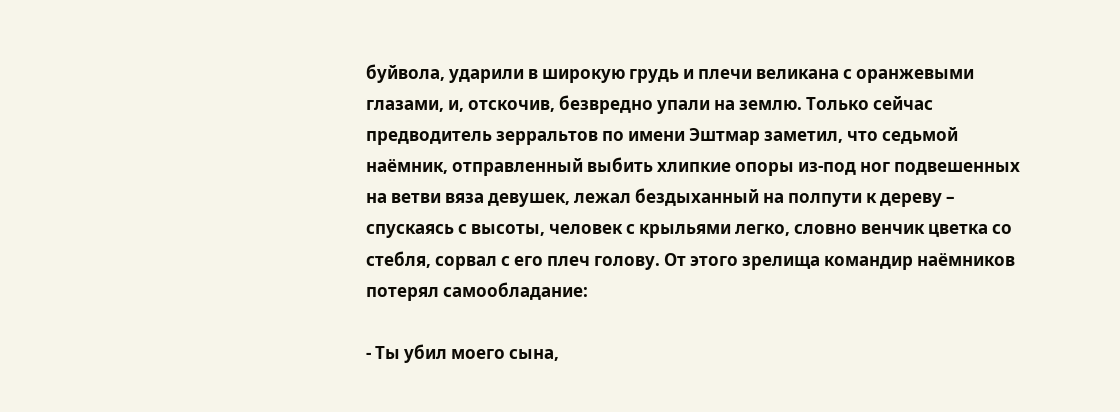буйвола, ударили в широкую грудь и плечи великана с оранжевыми глазами, и, отскочив, безвредно упали на землю. Только сейчас предводитель зерральтов по имени Эштмар заметил, что седьмой наёмник, отправленный выбить хлипкие опоры из-под ног подвешенных на ветви вяза девушек, лежал бездыханный на полпути к дереву – спускаясь с высоты, человек с крыльями легко, словно венчик цветка со стебля, сорвал с его плеч голову. От этого зрелища командир наёмников потерял самообладание:

- Ты убил моего сына,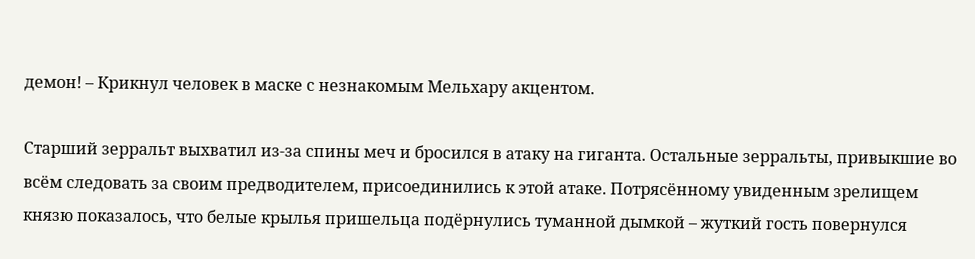демон! – Крикнул человек в маске с незнакомым Мельхару акцентом.

Старший зерральт выхватил из-за спины меч и бросился в атаку на гиганта. Остальные зерральты, привыкшие во всём следовать за своим предводителем, присоединились к этой атаке. Потрясённому увиденным зрелищем князю показалось, что белые крылья пришельца подёрнулись туманной дымкой – жуткий гость повернулся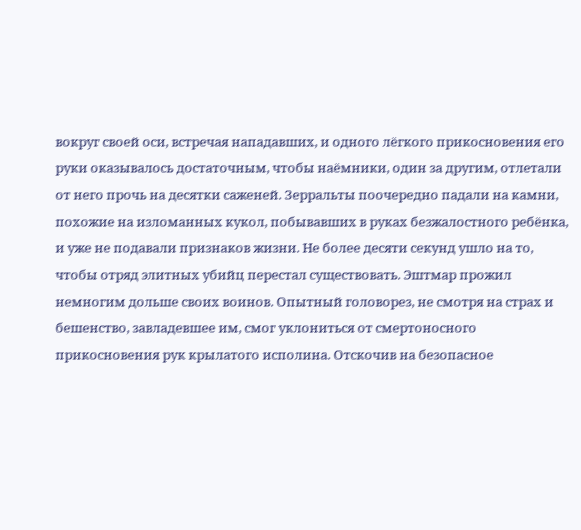вокруг своей оси, встречая нападавших, и одного лёгкого прикосновения его руки оказывалось достаточным, чтобы наёмники, один за другим, отлетали от него прочь на десятки саженей. Зерральты поочередно падали на камни, похожие на изломанных кукол, побывавших в руках безжалостного ребёнка, и уже не подавали признаков жизни. Не более десяти секунд ушло на то, чтобы отряд элитных убийц перестал существовать. Эштмар прожил немногим дольше своих воинов. Опытный головорез, не смотря на страх и бешенство, завладевшее им, смог уклониться от смертоносного прикосновения рук крылатого исполина. Отскочив на безопасное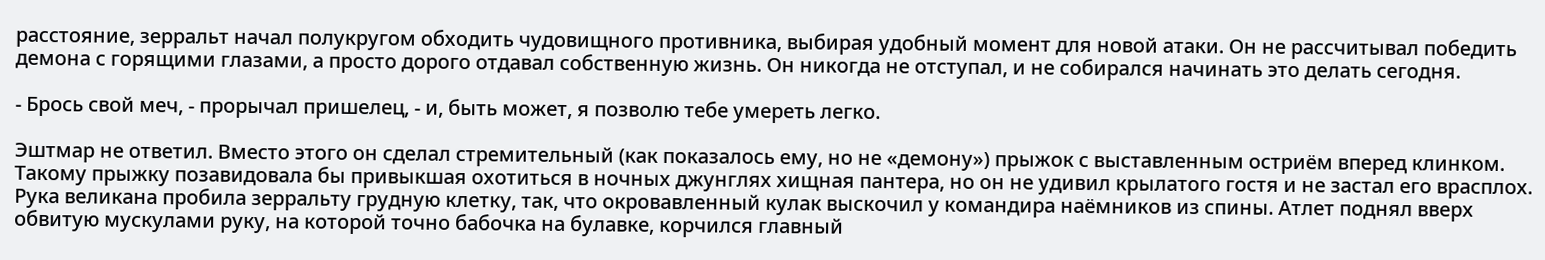расстояние, зерральт начал полукругом обходить чудовищного противника, выбирая удобный момент для новой атаки. Он не рассчитывал победить демона с горящими глазами, а просто дорого отдавал собственную жизнь. Он никогда не отступал, и не собирался начинать это делать сегодня.

- Брось свой меч, - прорычал пришелец, - и, быть может, я позволю тебе умереть легко.

Эштмар не ответил. Вместо этого он сделал стремительный (как показалось ему, но не «демону») прыжок с выставленным остриём вперед клинком. Такому прыжку позавидовала бы привыкшая охотиться в ночных джунглях хищная пантера, но он не удивил крылатого гостя и не застал его врасплох. Рука великана пробила зерральту грудную клетку, так, что окровавленный кулак выскочил у командира наёмников из спины. Атлет поднял вверх обвитую мускулами руку, на которой точно бабочка на булавке, корчился главный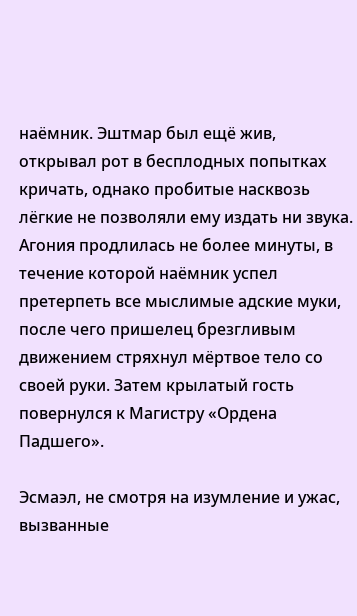наёмник. Эштмар был ещё жив, открывал рот в бесплодных попытках кричать, однако пробитые насквозь лёгкие не позволяли ему издать ни звука. Агония продлилась не более минуты, в течение которой наёмник успел претерпеть все мыслимые адские муки, после чего пришелец брезгливым движением стряхнул мёртвое тело со своей руки. Затем крылатый гость повернулся к Магистру «Ордена Падшего».

Эсмаэл, не смотря на изумление и ужас, вызванные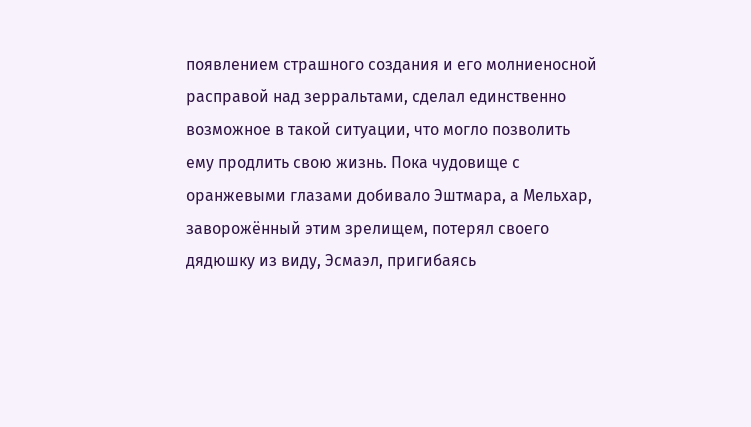появлением страшного создания и его молниеносной расправой над зерральтами, сделал единственно возможное в такой ситуации, что могло позволить ему продлить свою жизнь. Пока чудовище с оранжевыми глазами добивало Эштмара, а Мельхар, заворожённый этим зрелищем, потерял своего дядюшку из виду, Эсмаэл, пригибаясь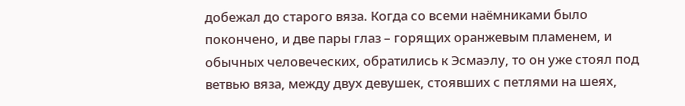добежал до старого вяза. Когда со всеми наёмниками было покончено, и две пары глаз – горящих оранжевым пламенем, и обычных человеческих, обратились к Эсмаэлу, то он уже стоял под ветвью вяза, между двух девушек, стоявших с петлями на шеях,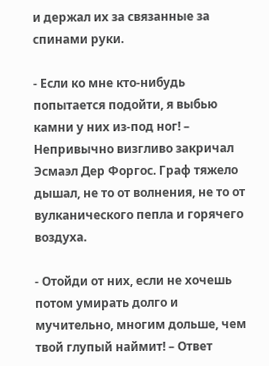и держал их за связанные за спинами руки.

- Если ко мне кто-нибудь попытается подойти, я выбью камни у них из-под ног! – Непривычно визгливо закричал Эсмаэл Дер Форгос. Граф тяжело дышал, не то от волнения, не то от вулканического пепла и горячего воздуха.

- Отойди от них, если не хочешь потом умирать долго и мучительно, многим дольше, чем твой глупый наймит! – Ответ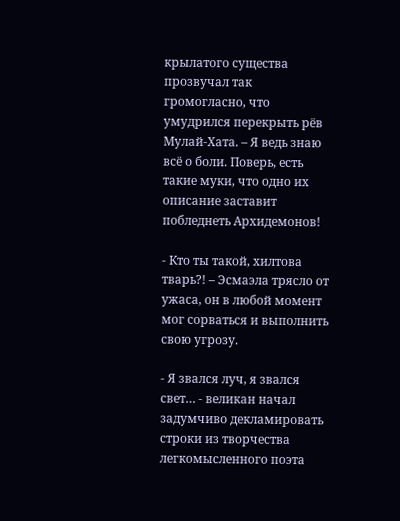крылатого существа прозвучал так громогласно, что умудрился перекрыть рёв Мулай-Хата. – Я ведь знаю всё о боли. Поверь, есть такие муки, что одно их описание заставит побледнеть Архидемонов!

- Кто ты такой, хилтова тварь?! – Эсмаэла трясло от ужаса, он в любой момент мог сорваться и выполнить свою угрозу.

- Я звался луч, я звался свет… - великан начал задумчиво декламировать строки из творчества легкомысленного поэта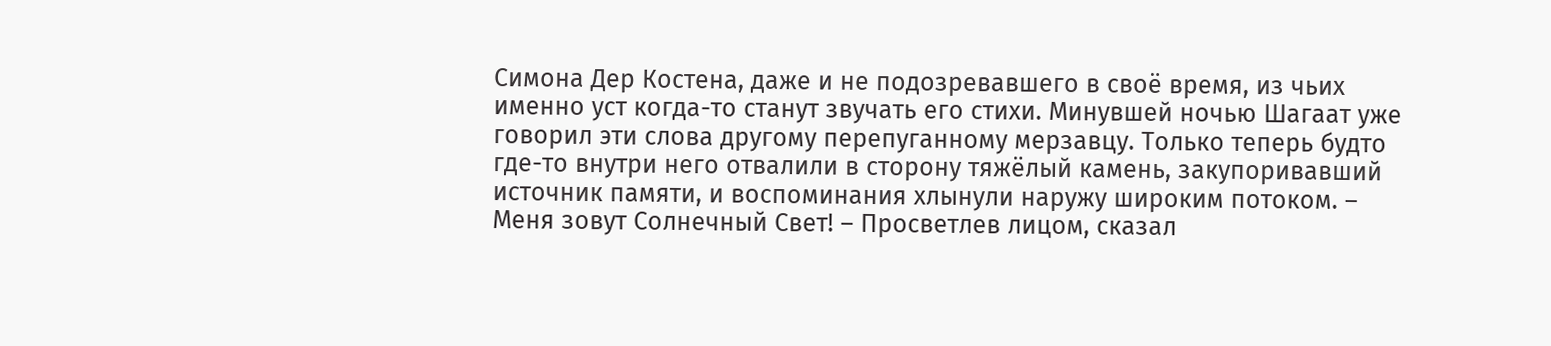Симона Дер Костена, даже и не подозревавшего в своё время, из чьих именно уст когда-то станут звучать его стихи. Минувшей ночью Шагаат уже говорил эти слова другому перепуганному мерзавцу. Только теперь будто где-то внутри него отвалили в сторону тяжёлый камень, закупоривавший источник памяти, и воспоминания хлынули наружу широким потоком. – Меня зовут Солнечный Свет! – Просветлев лицом, сказал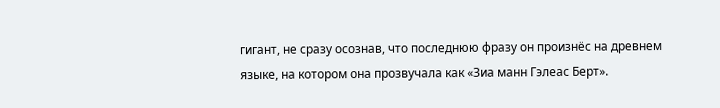гигант, не сразу осознав, что последнюю фразу он произнёс на древнем языке, на котором она прозвучала как «Зиа манн Гэлеас Берт».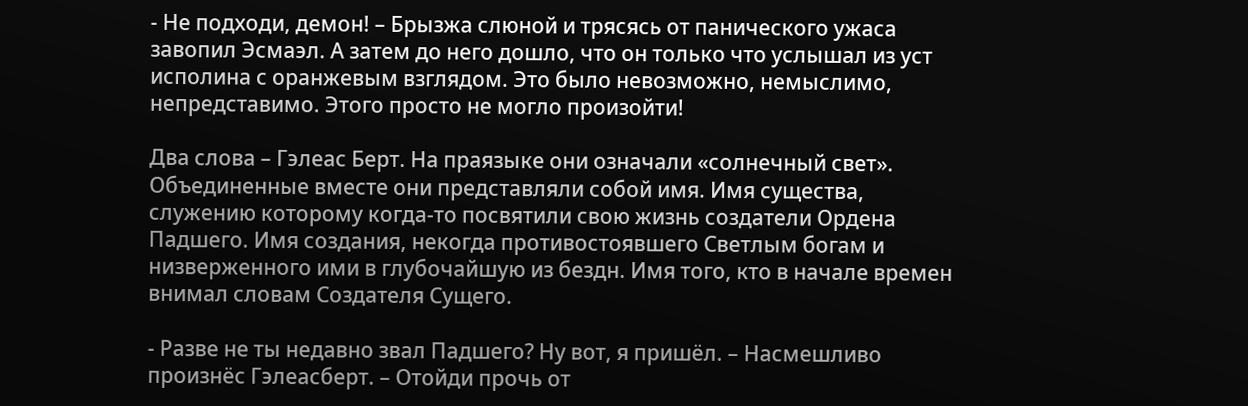- Не подходи, демон! – Брызжа слюной и трясясь от панического ужаса завопил Эсмаэл. А затем до него дошло, что он только что услышал из уст исполина с оранжевым взглядом. Это было невозможно, немыслимо, непредставимо. Этого просто не могло произойти!

Два слова – Гэлеас Берт. На праязыке они означали «солнечный свет». Объединенные вместе они представляли собой имя. Имя существа, служению которому когда-то посвятили свою жизнь создатели Ордена Падшего. Имя создания, некогда противостоявшего Светлым богам и низверженного ими в глубочайшую из бездн. Имя того, кто в начале времен внимал словам Создателя Сущего.

- Разве не ты недавно звал Падшего? Ну вот, я пришёл. – Насмешливо произнёс Гэлеасберт. – Отойди прочь от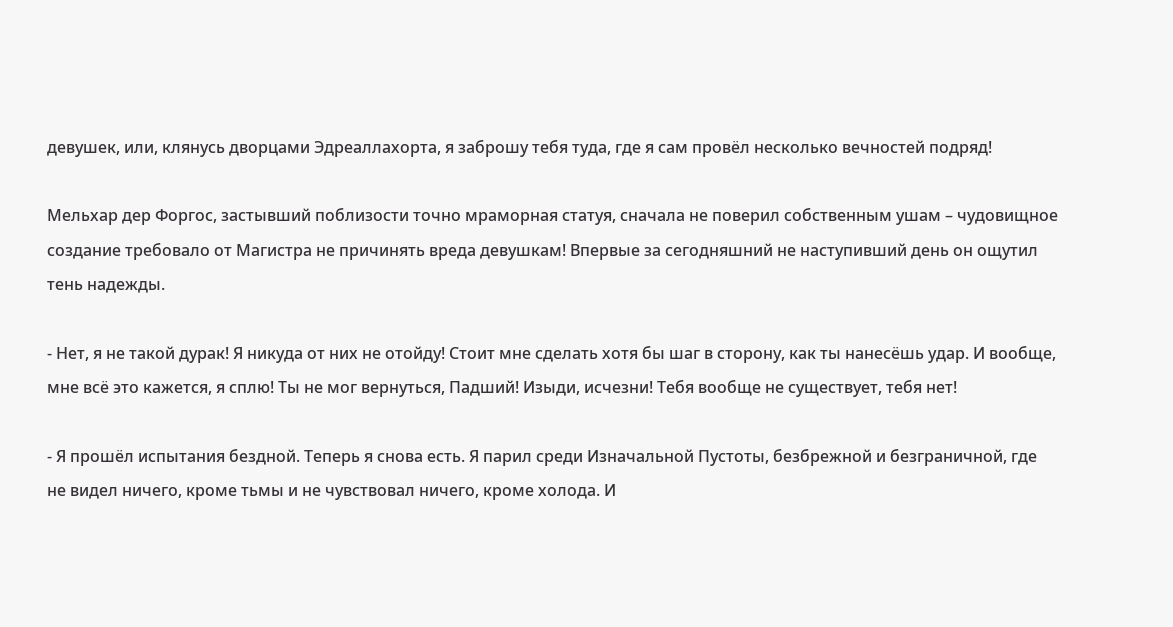девушек, или, клянусь дворцами Эдреаллахорта, я заброшу тебя туда, где я сам провёл несколько вечностей подряд!

Мельхар дер Форгос, застывший поблизости точно мраморная статуя, сначала не поверил собственным ушам – чудовищное создание требовало от Магистра не причинять вреда девушкам! Впервые за сегодняшний не наступивший день он ощутил тень надежды.

- Нет, я не такой дурак! Я никуда от них не отойду! Стоит мне сделать хотя бы шаг в сторону, как ты нанесёшь удар. И вообще, мне всё это кажется, я сплю! Ты не мог вернуться, Падший! Изыди, исчезни! Тебя вообще не существует, тебя нет!

- Я прошёл испытания бездной. Теперь я снова есть. Я парил среди Изначальной Пустоты, безбрежной и безграничной, где не видел ничего, кроме тьмы и не чувствовал ничего, кроме холода. И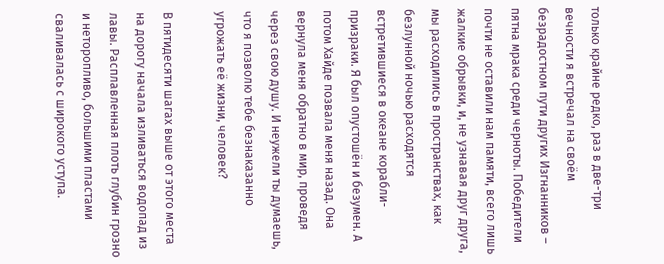только крайне редко, раз в две-три вечности я встречал на своём безрадостном пути других Изгнанников – пятна мрака среди черноты. Победители почти не оставили нам памяти, всего лишь жалкие обрывки, и, не узнавая друг друга, мы расходились в пространствах, как безлунной ночью расходятся встретившиеся в океане корабли-призраки. Я был опустошён и безумен. А потом Хайде позвала меня назад. Она вернула меня обратно в мир, проведя через свою душу. И неужели ты думаешь, что я позволю тебе безнаказанно угрожать её жизни, человек?

В пятидесяти шагах выше от этого места на дорогу начала изливаться водопад из лавы. Расплавленная плоть глубин грозно и неторопливо, большими пластами сваливалась с широкого уступа.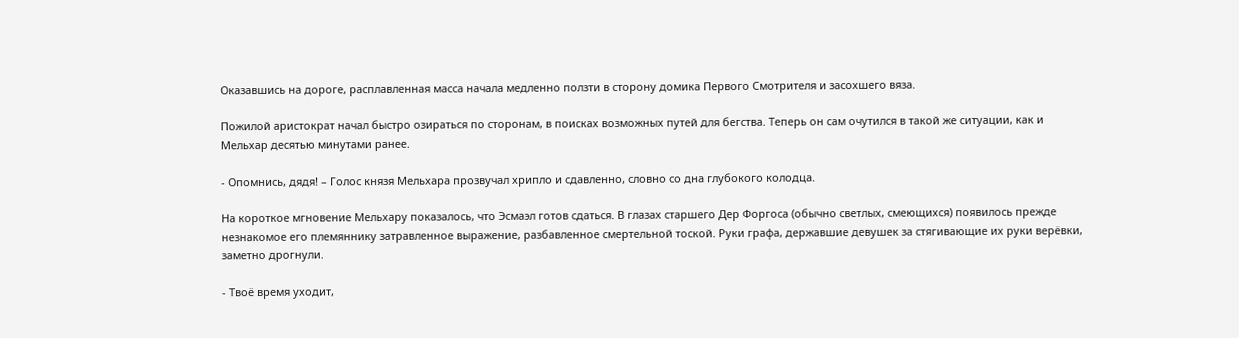Оказавшись на дороге, расплавленная масса начала медленно ползти в сторону домика Первого Смотрителя и засохшего вяза.

Пожилой аристократ начал быстро озираться по сторонам, в поисках возможных путей для бегства. Теперь он сам очутился в такой же ситуации, как и Мельхар десятью минутами ранее.

- Опомнись, дядя! – Голос князя Мельхара прозвучал хрипло и сдавленно, словно со дна глубокого колодца.

На короткое мгновение Мельхару показалось, что Эсмаэл готов сдаться. В глазах старшего Дер Форгоса (обычно светлых, смеющихся) появилось прежде незнакомое его племяннику затравленное выражение, разбавленное смертельной тоской. Руки графа, державшие девушек за стягивающие их руки верёвки, заметно дрогнули.

- Твоё время уходит,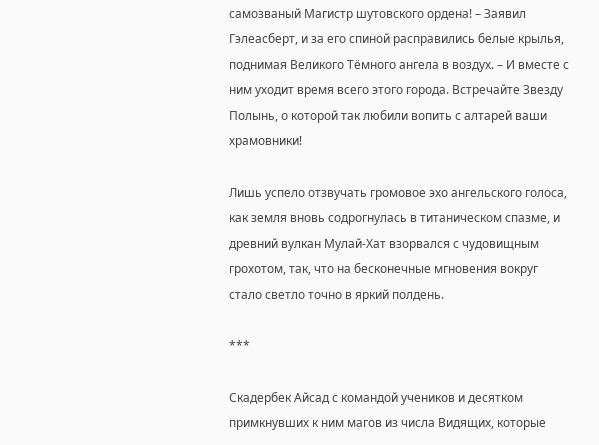самозваный Магистр шутовского ордена! – Заявил Гэлеасберт, и за его спиной расправились белые крылья, поднимая Великого Тёмного ангела в воздух. – И вместе с ним уходит время всего этого города. Встречайте Звезду Полынь, о которой так любили вопить с алтарей ваши храмовники!

Лишь успело отзвучать громовое эхо ангельского голоса, как земля вновь содрогнулась в титаническом спазме, и древний вулкан Мулай-Хат взорвался с чудовищным грохотом, так, что на бесконечные мгновения вокруг стало светло точно в яркий полдень.

***

Скадербек Айсад с командой учеников и десятком примкнувших к ним магов из числа Видящих, которые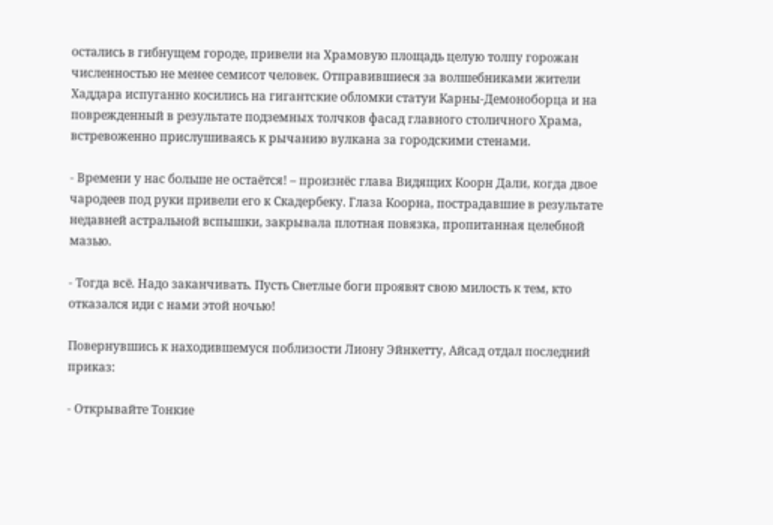остались в гибнущем городе, привели на Храмовую площадь целую толпу горожан численностью не менее семисот человек. Отправившиеся за волшебниками жители Хаддара испуганно косились на гигантские обломки статуи Карны-Демоноборца и на поврежденный в результате подземных толчков фасад главного столичного Храма, встревоженно прислушиваясь к рычанию вулкана за городскими стенами.

- Времени у нас больше не остаётся! – произнёс глава Видящих Коорн Дали, когда двое чародеев под руки привели его к Скадербеку. Глаза Коорна, пострадавшие в результате недавней астральной вспышки, закрывала плотная повязка, пропитанная целебной мазью.

- Тогда всё. Надо заканчивать. Пусть Светлые боги проявят свою милость к тем, кто отказался иди с нами этой ночью!

Повернувшись к находившемуся поблизости Лиону Эйнкетту, Айсад отдал последний приказ:

- Открывайте Тонкие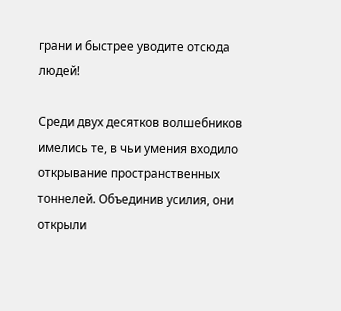грани и быстрее уводите отсюда людей!

Среди двух десятков волшебников имелись те, в чьи умения входило открывание пространственных тоннелей. Объединив усилия, они открыли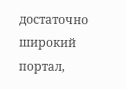достаточно широкий портал,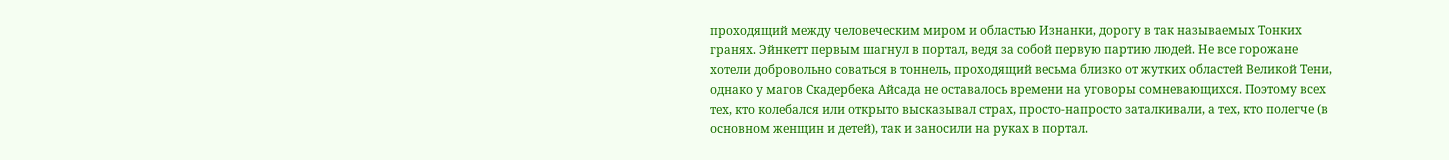проходящий между человеческим миром и областью Изнанки, дорогу в так называемых Тонких гранях. Эйнкетт первым шагнул в портал, ведя за собой первую партию людей. Не все горожане хотели добровольно соваться в тоннель, проходящий весьма близко от жутких областей Великой Тени, однако у магов Скадербека Айсада не оставалось времени на уговоры сомневающихся. Поэтому всех тех, кто колебался или открыто высказывал страх, просто-напросто заталкивали, а тех, кто полегче (в основном женщин и детей), так и заносили на руках в портал.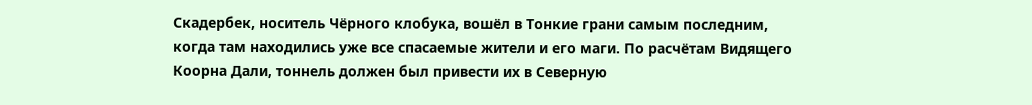Скадербек, носитель Чёрного клобука, вошёл в Тонкие грани самым последним, когда там находились уже все спасаемые жители и его маги. По расчётам Видящего Коорна Дали, тоннель должен был привести их в Северную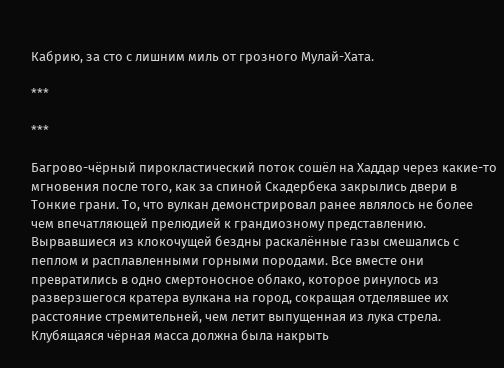Кабрию, за сто с лишним миль от грозного Мулай-Хата.

***

***

Багрово-чёрный пирокластический поток сошёл на Хаддар через какие-то мгновения после того, как за спиной Скадербека закрылись двери в Тонкие грани. То, что вулкан демонстрировал ранее являлось не более чем впечатляющей прелюдией к грандиозному представлению. Вырвавшиеся из клокочущей бездны раскалённые газы смешались с пеплом и расплавленными горными породами. Все вместе они превратились в одно смертоносное облако, которое ринулось из разверзшегося кратера вулкана на город, сокращая отделявшее их расстояние стремительней, чем летит выпущенная из лука стрела. Клубящаяся чёрная масса должна была накрыть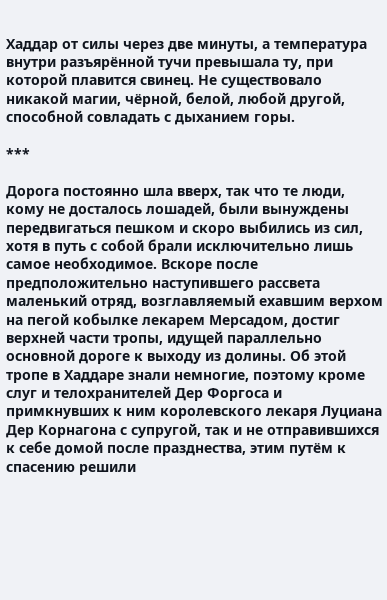Хаддар от силы через две минуты, а температура внутри разъярённой тучи превышала ту, при которой плавится свинец. Не существовало никакой магии, чёрной, белой, любой другой, способной совладать с дыханием горы.

***

Дорога постоянно шла вверх, так что те люди, кому не досталось лошадей, были вынуждены передвигаться пешком и скоро выбились из сил, хотя в путь с собой брали исключительно лишь самое необходимое. Вскоре после предположительно наступившего рассвета маленький отряд, возглавляемый ехавшим верхом на пегой кобылке лекарем Мерсадом, достиг верхней части тропы, идущей параллельно основной дороге к выходу из долины. Об этой тропе в Хаддаре знали немногие, поэтому кроме слуг и телохранителей Дер Форгоса и примкнувших к ним королевского лекаря Луциана Дер Корнагона с супругой, так и не отправившихся к себе домой после празднества, этим путём к спасению решили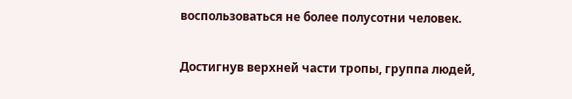воспользоваться не более полусотни человек.

Достигнув верхней части тропы, группа людей,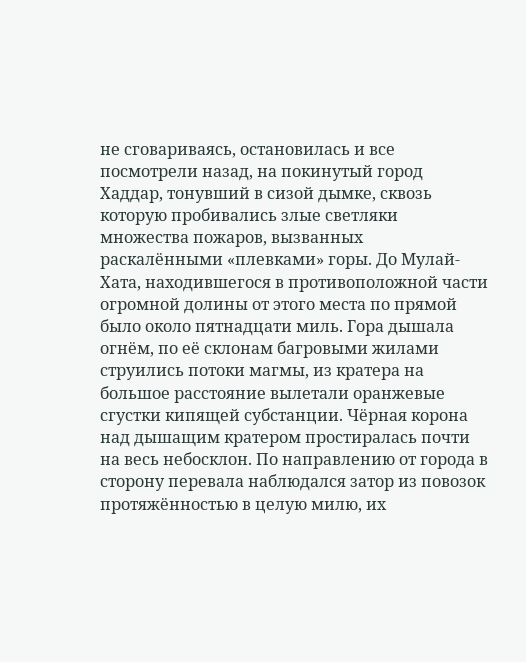не сговариваясь, остановилась и все посмотрели назад, на покинутый город Хаддар, тонувший в сизой дымке, сквозь которую пробивались злые светляки множества пожаров, вызванных раскалёнными «плевками» горы. До Мулай-Хата, находившегося в противоположной части огромной долины от этого места по прямой было около пятнадцати миль. Гора дышала огнём, по её склонам багровыми жилами струились потоки магмы, из кратера на большое расстояние вылетали оранжевые сгустки кипящей субстанции. Чёрная корона над дышащим кратером простиралась почти на весь небосклон. По направлению от города в сторону перевала наблюдался затор из повозок протяжённостью в целую милю, их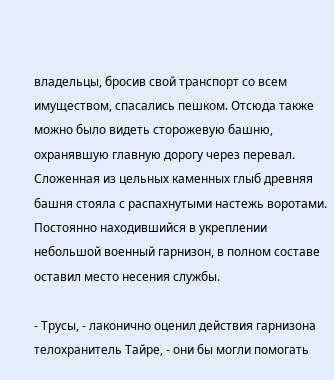владельцы, бросив свой транспорт со всем имуществом, спасались пешком. Отсюда также можно было видеть сторожевую башню, охранявшую главную дорогу через перевал. Сложенная из цельных каменных глыб древняя башня стояла с распахнутыми настежь воротами. Постоянно находившийся в укреплении небольшой военный гарнизон, в полном составе оставил место несения службы.

- Трусы, - лаконично оценил действия гарнизона телохранитель Тайре, - они бы могли помогать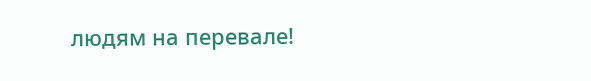людям на перевале!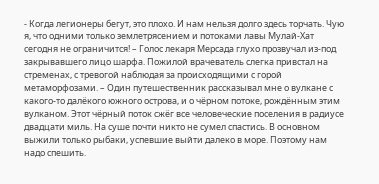- Когда легионеры бегут, это плохо. И нам нельзя долго здесь торчать. Чую я, что одними только землетрясением и потоками лавы Мулай-Хат сегодня не ограничится! – Голос лекаря Мерсада глухо прозвучал из-под закрывавшего лицо шарфа. Пожилой врачеватель слегка привстал на стременах, с тревогой наблюдая за происходящими с горой метаморфозами. – Один путешественник рассказывал мне о вулкане с какого-то далёкого южного острова, и о чёрном потоке, рождённым этим вулканом. Этот чёрный поток сжёг все человеческие поселения в радиусе двадцати миль. На суше почти никто не сумел спастись. В основном выжили только рыбаки, успевшие выйти далеко в море. Поэтому нам надо спешить.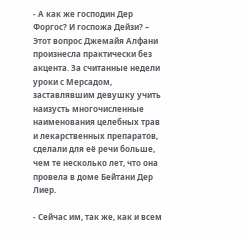- А как же господин Дер Форгос? И госпожа Дейзи? – Этот вопрос Джемайя Алфани произнесла практически без акцента. За считанные недели уроки с Мерсадом, заставлявшим девушку учить наизусть многочисленные наименования целебных трав и лекарственных препаратов, сделали для её речи больше, чем те несколько лет, что она провела в доме Бейтани Дер Лиер.

- Сейчас им, так же, как и всем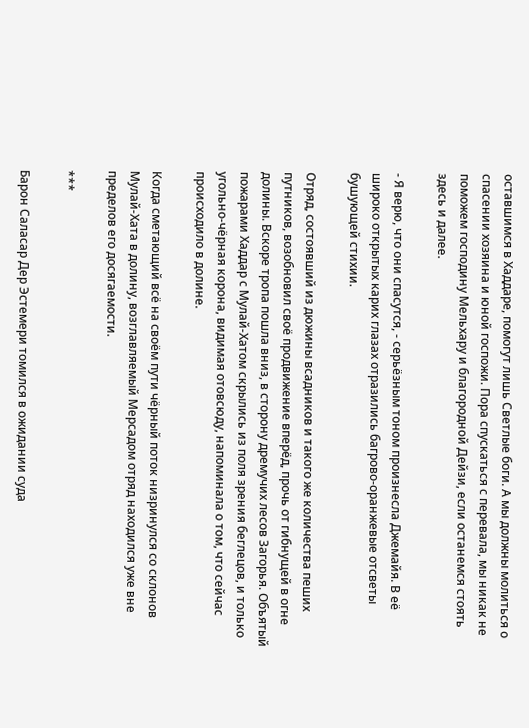оставшимся в Хаддаре, помогут лишь Светлые боги. А мы должны молиться о спасении хозяина и юной госпожи. Пора спускаться с перевала, мы никак не поможем господину Мельхару и благородной Дейзи, если останемся стоять здесь и далее.

- Я верю, что они спасутся, - серьёзным тоном произнесла Джемайя. В её широко открытых карих глазах отразились багрово-оранжевые отсветы бушующей стихии.

Отряд, состоявший из дюжины всадников и такого же количества пеших путников, возобновил своё продвижение вперёд, прочь от гибнущей в огне долины. Вскоре тропа пошла вниз, в сторону дремучих лесов Загорья. Объятый пожарами Хаддар с Мулай-Хатом скрылись из поля зрения беглецов, и только угольно-чёрная корона, видимая отовсюду, напоминала о том, что сейчас происходило в долине.

Когда сметающий всё на своём пути чёрный поток низринулся со склонов Мулай-Хата в долину, возглавляемый Мерсадом отряд находился уже вне пределов его досягаемости.

***

Барон Саласар Дер Эстемери томился в ожидании суда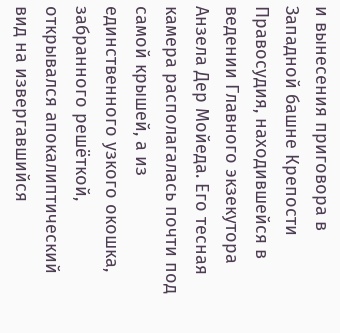и вынесения приговора в Западной башне Крепости Правосудия, находившейся в ведении Главного экзекутора Анзела Дер Мойеда. Его тесная камера располагалась почти под самой крышей, а из единственного узкого окошка, забранного решёткой, открывался апокалиптический вид на извергавшийся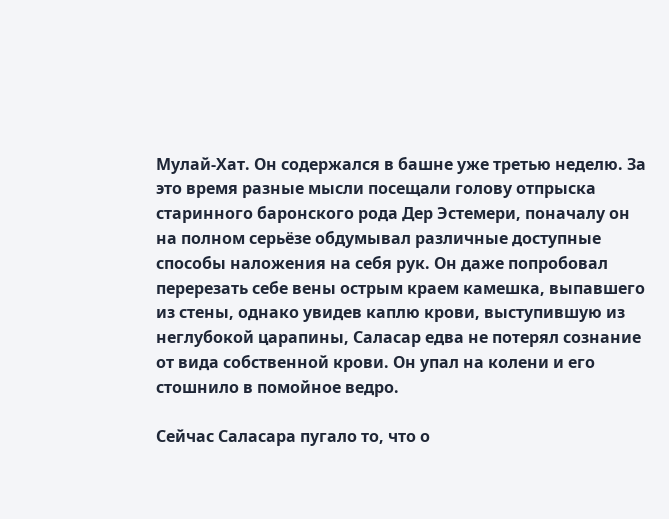Мулай-Хат. Он содержался в башне уже третью неделю. За это время разные мысли посещали голову отпрыска старинного баронского рода Дер Эстемери, поначалу он на полном серьёзе обдумывал различные доступные способы наложения на себя рук. Он даже попробовал перерезать себе вены острым краем камешка, выпавшего из стены, однако увидев каплю крови, выступившую из неглубокой царапины, Саласар едва не потерял сознание от вида собственной крови. Он упал на колени и его стошнило в помойное ведро.

Сейчас Саласара пугало то, что о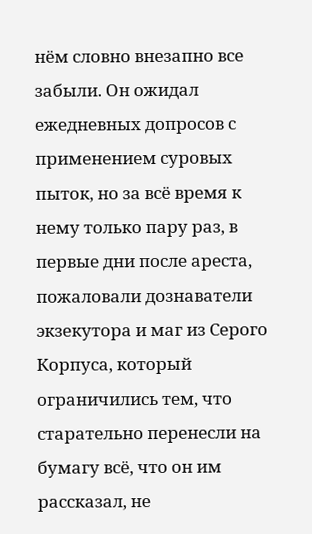нём словно внезапно все забыли. Он ожидал ежедневных допросов с применением суровых пыток, но за всё время к нему только пару раз, в первые дни после ареста, пожаловали дознаватели экзекутора и маг из Серого Корпуса, который ограничились тем, что старательно перенесли на бумагу всё, что он им рассказал, не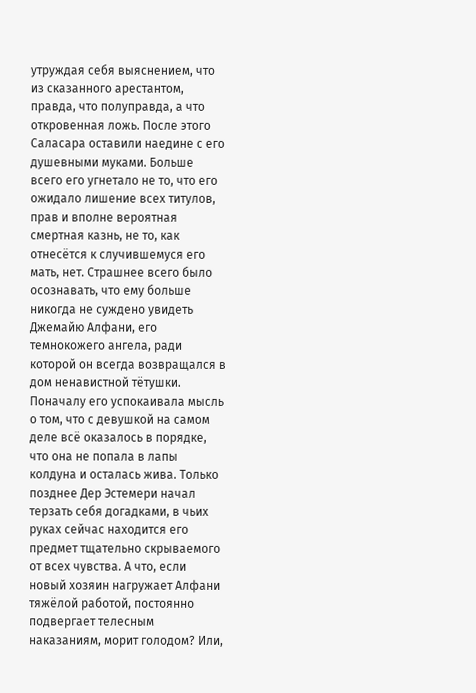утруждая себя выяснением, что из сказанного арестантом, правда, что полуправда, а что откровенная ложь. После этого Саласара оставили наедине с его душевными муками. Больше всего его угнетало не то, что его ожидало лишение всех титулов, прав и вполне вероятная смертная казнь, не то, как отнесётся к случившемуся его мать, нет. Страшнее всего было осознавать, что ему больше никогда не суждено увидеть Джемайю Алфани, его темнокожего ангела, ради которой он всегда возвращался в дом ненавистной тётушки. Поначалу его успокаивала мысль о том, что с девушкой на самом деле всё оказалось в порядке, что она не попала в лапы колдуна и осталась жива. Только позднее Дер Эстемери начал терзать себя догадками, в чьих руках сейчас находится его предмет тщательно скрываемого от всех чувства. А что, если новый хозяин нагружает Алфани тяжёлой работой, постоянно подвергает телесным наказаниям, морит голодом? Или,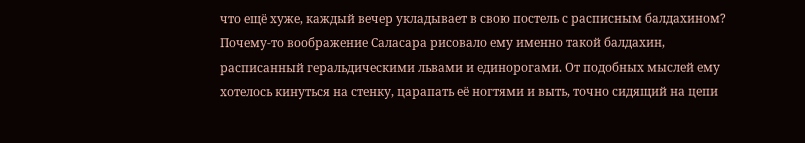что ещё хуже, каждый вечер укладывает в свою постель с расписным балдахином? Почему-то воображение Саласара рисовало ему именно такой балдахин, расписанный геральдическими львами и единорогами. От подобных мыслей ему хотелось кинуться на стенку, царапать её ногтями и выть, точно сидящий на цепи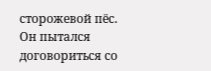сторожевой пёс. Он пытался договориться со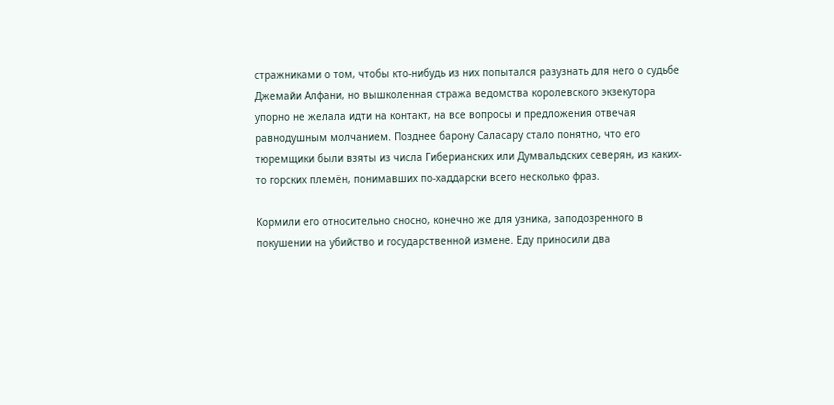стражниками о том, чтобы кто-нибудь из них попытался разузнать для него о судьбе Джемайи Алфани, но вышколенная стража ведомства королевского экзекутора упорно не желала идти на контакт, на все вопросы и предложения отвечая равнодушным молчанием. Позднее барону Саласару стало понятно, что его тюремщики были взяты из числа Гиберианских или Думвальдских северян, из каких-то горских племён, понимавших по-хаддарски всего несколько фраз.

Кормили его относительно сносно, конечно же для узника, заподозренного в покушении на убийство и государственной измене. Еду приносили два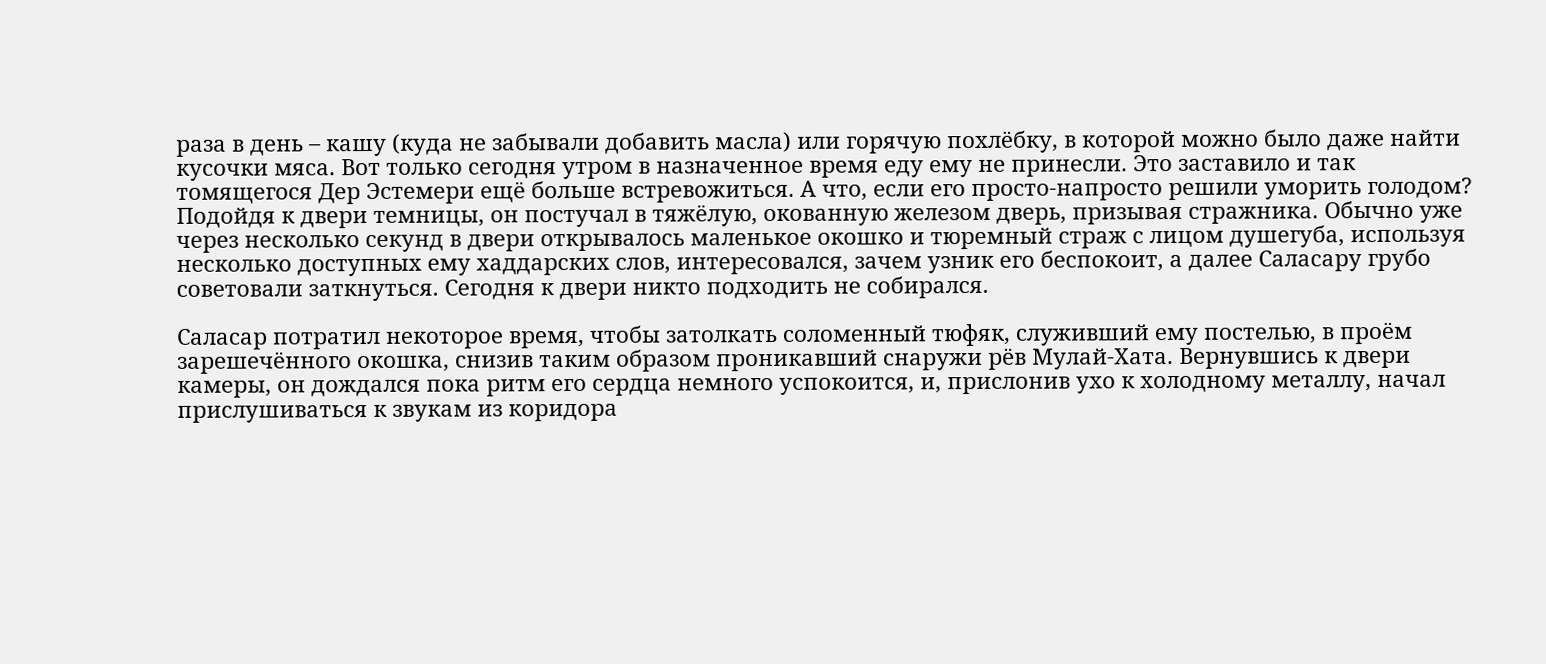раза в день – кашу (куда не забывали добавить масла) или горячую похлёбку, в которой можно было даже найти кусочки мяса. Вот только сегодня утром в назначенное время еду ему не принесли. Это заставило и так томящегося Дер Эстемери ещё больше встревожиться. А что, если его просто-напросто решили уморить голодом? Подойдя к двери темницы, он постучал в тяжёлую, окованную железом дверь, призывая стражника. Обычно уже через несколько секунд в двери открывалось маленькое окошко и тюремный страж с лицом душегуба, используя несколько доступных ему хаддарских слов, интересовался, зачем узник его беспокоит, а далее Саласару грубо советовали заткнуться. Сегодня к двери никто подходить не собирался.

Саласар потратил некоторое время, чтобы затолкать соломенный тюфяк, служивший ему постелью, в проём зарешечённого окошка, снизив таким образом проникавший снаружи рёв Мулай-Хата. Вернувшись к двери камеры, он дождался пока ритм его сердца немного успокоится, и, прислонив ухо к холодному металлу, начал прислушиваться к звукам из коридора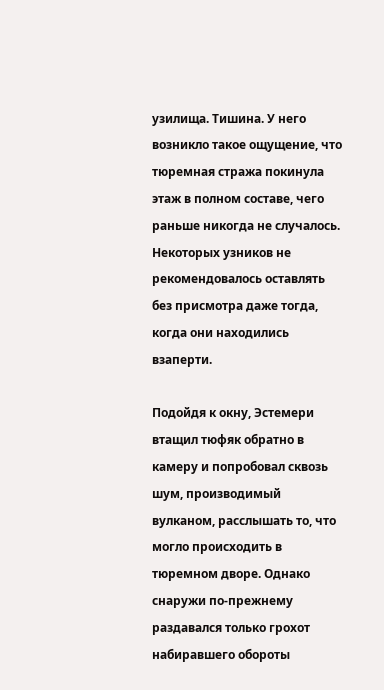узилища. Тишина. У него возникло такое ощущение, что тюремная стража покинула этаж в полном составе, чего раньше никогда не случалось. Некоторых узников не рекомендовалось оставлять без присмотра даже тогда, когда они находились взаперти.

Подойдя к окну, Эстемери втащил тюфяк обратно в камеру и попробовал сквозь шум, производимый вулканом, расслышать то, что могло происходить в тюремном дворе. Однако снаружи по-прежнему раздавался только грохот набиравшего обороты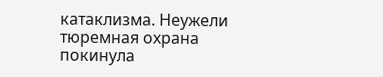катаклизма. Неужели тюремная охрана покинула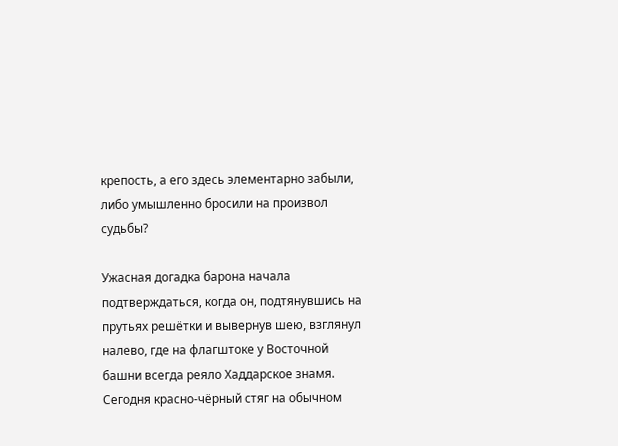крепость, а его здесь элементарно забыли, либо умышленно бросили на произвол судьбы?

Ужасная догадка барона начала подтверждаться, когда он, подтянувшись на прутьях решётки и вывернув шею, взглянул налево, где на флагштоке у Восточной башни всегда реяло Хаддарское знамя. Сегодня красно-чёрный стяг на обычном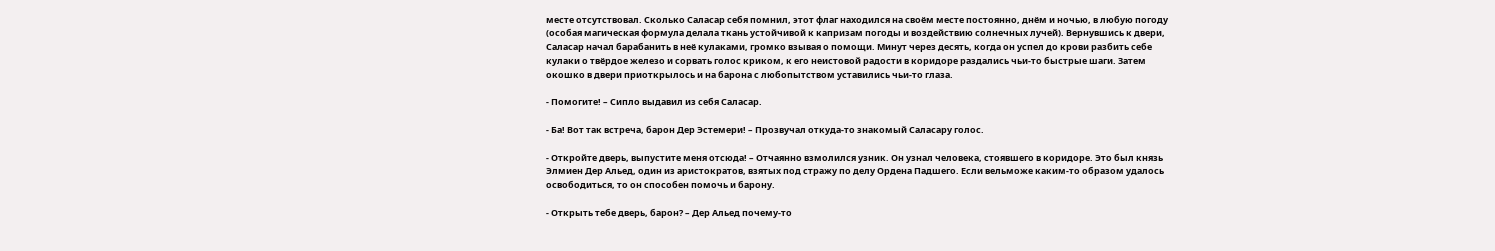месте отсутствовал. Сколько Саласар себя помнил, этот флаг находился на своём месте постоянно, днём и ночью, в любую погоду (особая магическая формула делала ткань устойчивой к капризам погоды и воздействию солнечных лучей). Вернувшись к двери, Саласар начал барабанить в неё кулаками, громко взывая о помощи. Минут через десять, когда он успел до крови разбить себе кулаки о твёрдое железо и сорвать голос криком, к его неистовой радости в коридоре раздались чьи-то быстрые шаги. Затем окошко в двери приоткрылось и на барона с любопытством уставились чьи-то глаза.

- Помогите! – Сипло выдавил из себя Саласар.

- Ба! Вот так встреча, барон Дер Эстемери! – Прозвучал откуда-то знакомый Саласару голос.

- Откройте дверь, выпустите меня отсюда! – Отчаянно взмолился узник. Он узнал человека, стоявшего в коридоре. Это был князь Элмиен Дер Альед, один из аристократов, взятых под стражу по делу Ордена Падшего. Если вельможе каким-то образом удалось освободиться, то он способен помочь и барону.

- Открыть тебе дверь, барон? – Дер Альед почему-то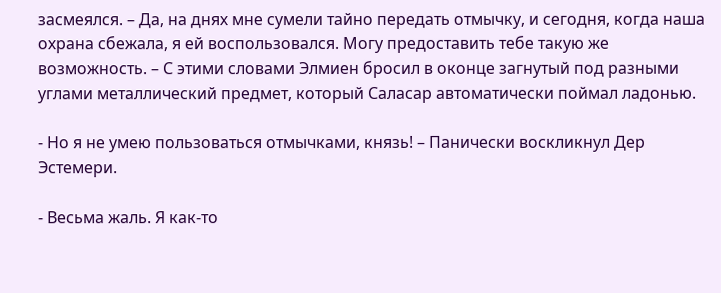засмеялся. – Да, на днях мне сумели тайно передать отмычку, и сегодня, когда наша охрана сбежала, я ей воспользовался. Могу предоставить тебе такую же возможность. – С этими словами Элмиен бросил в оконце загнутый под разными углами металлический предмет, который Саласар автоматически поймал ладонью.

- Но я не умею пользоваться отмычками, князь! – Панически воскликнул Дер Эстемери.

- Весьма жаль. Я как-то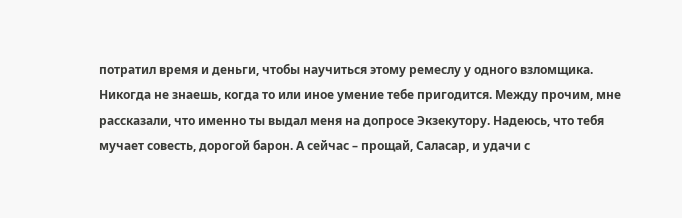потратил время и деньги, чтобы научиться этому ремеслу у одного взломщика. Никогда не знаешь, когда то или иное умение тебе пригодится. Между прочим, мне рассказали, что именно ты выдал меня на допросе Экзекутору. Надеюсь, что тебя мучает совесть, дорогой барон. А сейчас – прощай, Саласар, и удачи с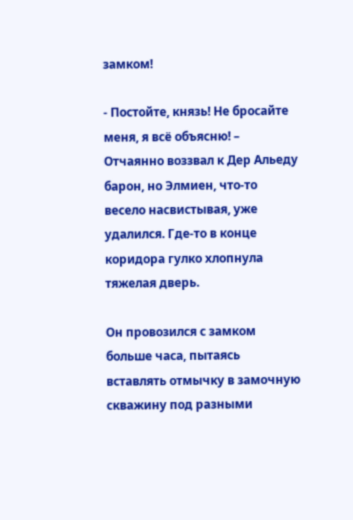замком!

- Постойте, князь! Не бросайте меня, я всё объясню! – Отчаянно воззвал к Дер Альеду барон, но Элмиен, что-то весело насвистывая, уже удалился. Где-то в конце коридора гулко хлопнула тяжелая дверь.

Он провозился с замком больше часа, пытаясь вставлять отмычку в замочную скважину под разными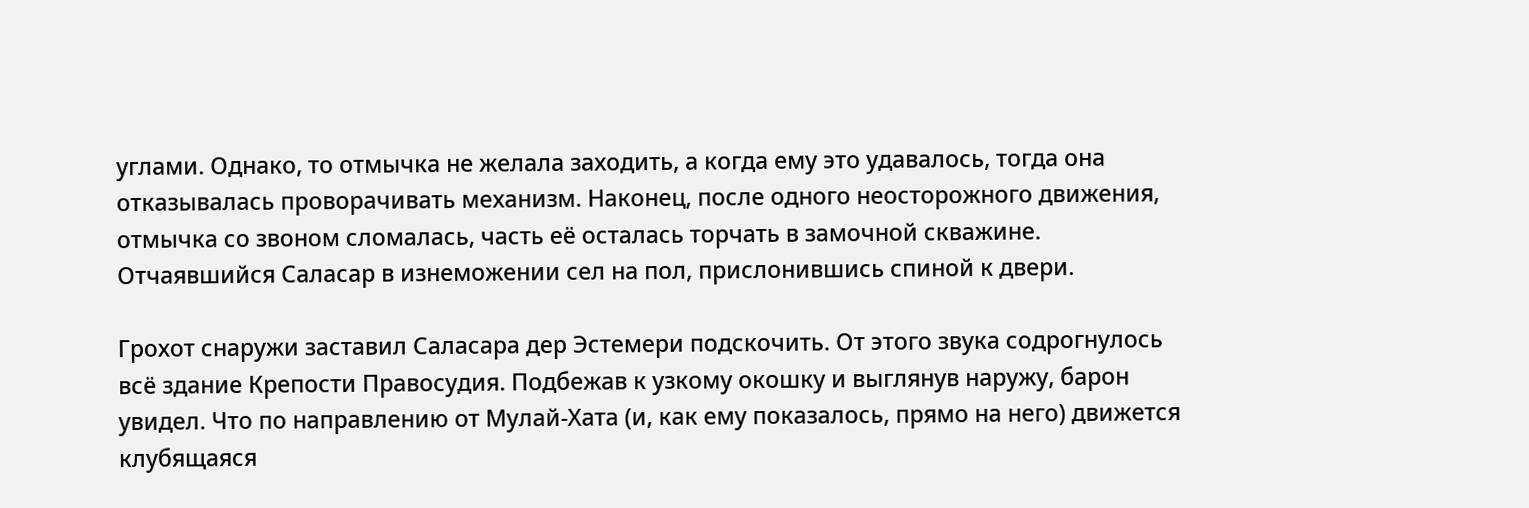углами. Однако, то отмычка не желала заходить, а когда ему это удавалось, тогда она отказывалась проворачивать механизм. Наконец, после одного неосторожного движения, отмычка со звоном сломалась, часть её осталась торчать в замочной скважине. Отчаявшийся Саласар в изнеможении сел на пол, прислонившись спиной к двери.

Грохот снаружи заставил Саласара дер Эстемери подскочить. От этого звука содрогнулось всё здание Крепости Правосудия. Подбежав к узкому окошку и выглянув наружу, барон увидел. Что по направлению от Мулай-Хата (и, как ему показалось, прямо на него) движется клубящаяся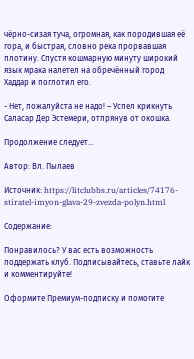чёрно-сизая туча, огромная, как породившая её гора, и быстрая, словно река прорвавшая плотину. Спустя кошмарную минуту широкий язык мрака налетел на обречённый город Хаддар и поглотил его.

- Нет, пожалуйста не надо! – Успел крикнуть Саласар Дер Эстемери, отпрянув от окошка.

Продолжение следует...

Автор: Вл. Пылаев

Источник: https://litclubbs.ru/articles/74176-stiratel-imyon-glava-29-zvezda-polyn.html

Содержание:

Понравилось? У вас есть возможность поддержать клуб. Подписывайтесь, ставьте лайк и комментируйте!

Оформите Премиум-подписку и помогите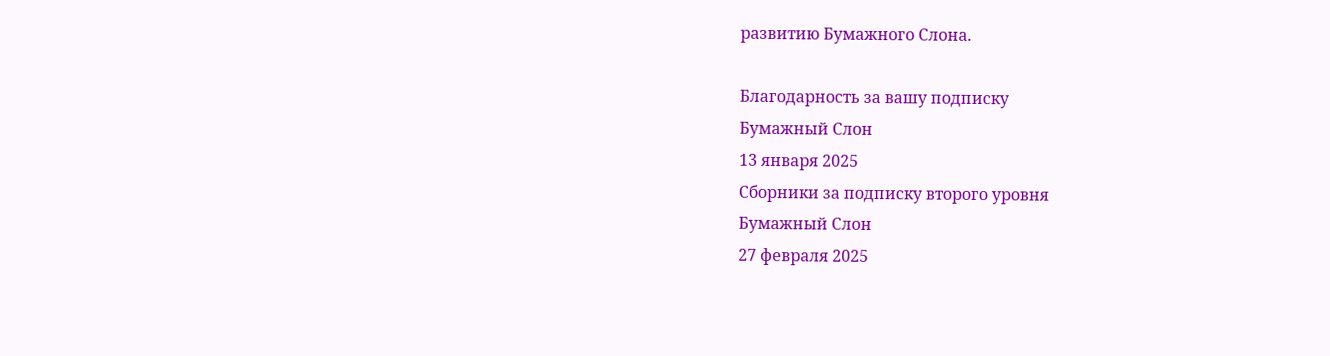развитию Бумажного Слона.

Благодарность за вашу подписку
Бумажный Слон
13 января 2025
Сборники за подписку второго уровня
Бумажный Слон
27 февраля 2025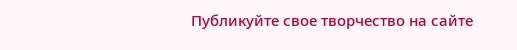Публикуйте свое творчество на сайте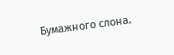Бумажного слона.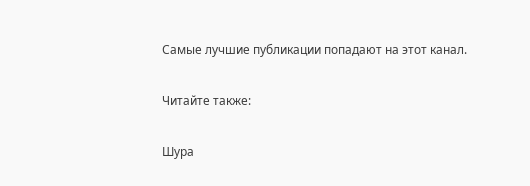Самые лучшие публикации попадают на этот канал.

Читайте также:

Шура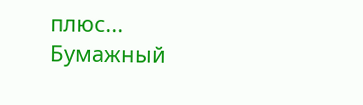плюс...
Бумажный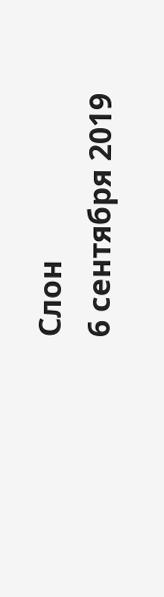Слон
6 сентября 2019